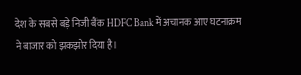देश के सबसे बड़े निजी बैंक HDFC Bank में अचानक आए घटनाक्रम ने बाजार को झकझोर दिया है।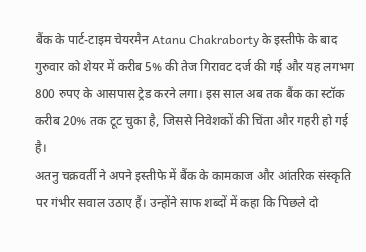बैंक के पार्ट-टाइम चेयरमैन Atanu Chakraborty के इस्तीफे के बाद गुरुवार को शेयर में करीब 5% की तेज गिरावट दर्ज की गई और यह लगभग 800 रुपए के आसपास ट्रेड करने लगा। इस साल अब तक बैंक का स्टॉक करीब 20% तक टूट चुका है, जिससे निवेशकों की चिंता और गहरी हो गई है।
अतनु चक्रवर्ती ने अपने इस्तीफे में बैंक के कामकाज और आंतरिक संस्कृति पर गंभीर सवाल उठाए हैं। उन्होंने साफ शब्दों में कहा कि पिछले दो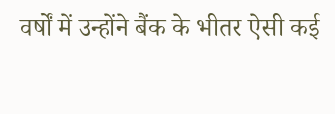वर्षों में उन्होंने बैंक के भीतर ऐसी कई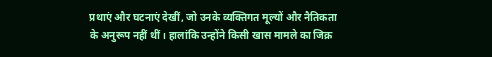प्रथाएं और घटनाएं देखीं, जो उनके व्यक्तिगत मूल्यों और नैतिकता के अनुरूप नहीं थीं। हालांकि उन्होंने किसी खास मामले का जिक्र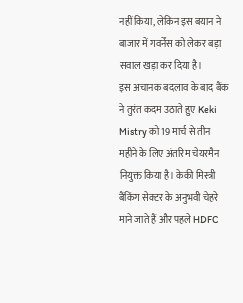नहीं किया, लेकिन इस बयान ने बाजार में गवर्नेंस को लेकर बड़ा सवाल खड़ा कर दिया है।
इस अचानक बदलाव के बाद बैंक ने तुरंत कदम उठाते हुए Keki Mistry को 19 मार्च से तीन महीने के लिए अंतरिम चेयरमैन नियुक्त किया है। केकी मिस्त्री बैंकिंग सेक्टर के अनुभवी चेहरे माने जाते हैं और पहले HDFC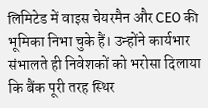लिमिटेड में वाइस चेयरमैन और CEO की भूमिका निभा चुके हैं। उन्होंने कार्यभार संभालते ही निवेशकों को भरोसा दिलाया कि बैंक पूरी तरह स्थिर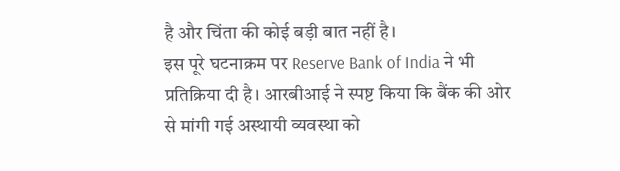है और चिंता की कोई बड़ी बात नहीं है।
इस पूरे घटनाक्रम पर Reserve Bank of India ने भी प्रतिक्रिया दी है। आरबीआई ने स्पष्ट किया कि बैंक की ओर से मांगी गई अस्थायी व्यवस्था को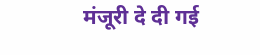मंजूरी दे दी गई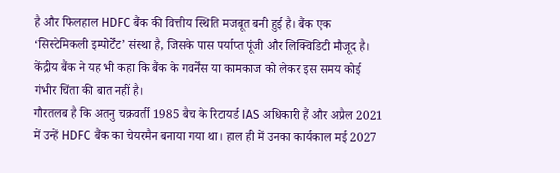है और फिलहाल HDFC बैंक की वित्तीय स्थिति मजबूत बनी हुई है। बैंक एक ‘सिस्टेमिकली इम्पोर्टेंट’ संस्था है, जिसके पास पर्याप्त पूंजी और लिक्विडिटी मौजूद है। केंद्रीय बैंक ने यह भी कहा कि बैंक के गवर्नेंस या कामकाज को लेकर इस समय कोई गंभीर चिंता की बात नहीं है।
गौरतलब है कि अतनु चक्रवर्ती 1985 बैच के रिटायर्ड IAS अधिकारी हैं और अप्रैल 2021 में उन्हें HDFC बैंक का चेयरमैन बनाया गया था। हाल ही में उनका कार्यकाल मई 2027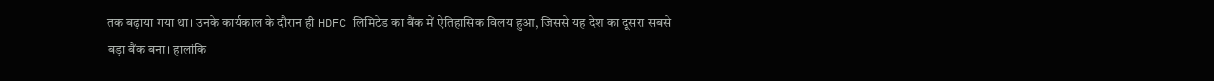तक बढ़ाया गया था। उनके कार्यकाल के दौरान ही HDFC लिमिटेड का बैंक में ऐतिहासिक विलय हुआ, जिससे यह देश का दूसरा सबसे बड़ा बैंक बना। हालांकि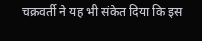चक्रवर्ती ने यह भी संकेत दिया कि इस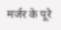मर्जर के पूरे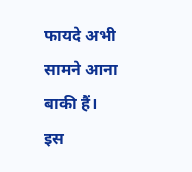फायदे अभी सामने आना बाकी हैं।
इस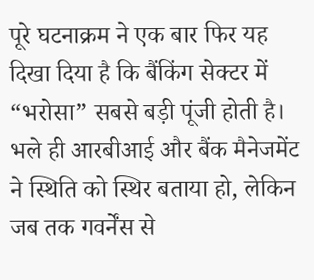पूरे घटनाक्रम ने एक बार फिर यह दिखा दिया है कि बैंकिंग सेक्टर में “भरोसा” सबसे बड़ी पूंजी होती है। भले ही आरबीआई और बैंक मैनेजमेंट ने स्थिति को स्थिर बताया हो, लेकिन जब तक गवर्नेंस से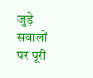जुड़े सवालों पर पूरी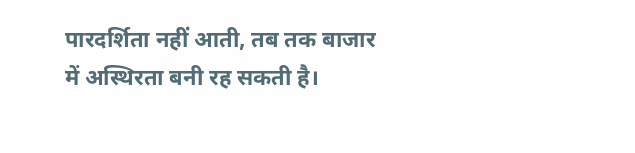पारदर्शिता नहीं आती, तब तक बाजार में अस्थिरता बनी रह सकती है।